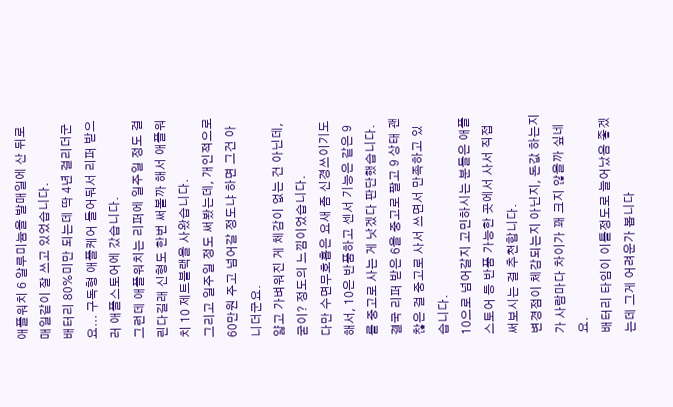애플워치 6 알루미늄을 발매일에 산 뒤로 매일같이 잘 쓰고 있었습니다.
배터리 80%미만 되는데 딱 4년 걸리더군요... 구독형 애플케어 들어둬서 리퍼 받으러 애플스토어에 갔습니다.
그런데 애플워치는 리퍼에 일주일 정도 걸린다길래 신형도 한번 써볼까 해서 애플워치 10 제트블랙을 사왔습니다.
그리고 일주일 정도 써봤는데, 개인적으로 60만원 주고 넘어갈 정도냐 하면 그건 아니더군요.
얇고 가벼워진 게 체감이 없는 건 아닌데, 굳이? 정도의 느낌이었습니다.
다만 수면무호흡은 요새 좀 신경쓰이기도 해서, 10은 반품하고 센서 기능은 같은 9를 중고로 사는 게 낫겠다 판단했습니다.
결국 리퍼 받은 6을 중고로 팔고 9 상태 괜찮은 걸 중고로 사서 쓰면서 만족하고 있습니다.
10으로 넘어갈지 고민하시는 분들은 애플스토어 등 반품 가능한 곳에서 사서 직접 써보시는 걸 추천합니다.
변경점이 체감되는지 아닌지, 돈값 하는지가 사람마다 차이가 꽤 크지 않을까 싶네요.
배터리 타임이 이틀정도로 늘어났음 좋겠는데 그게 어려운가 봅니다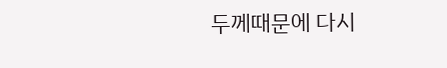두께때문에 다시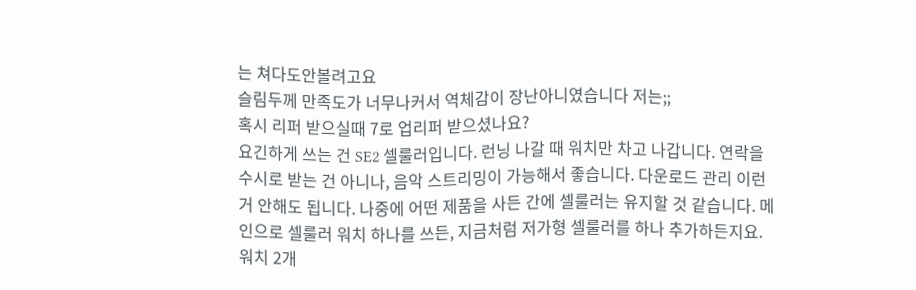는 쳐다도안볼려고요
슬림두께 만족도가 너무나커서 역체감이 장난아니였습니다 저는;;
혹시 리퍼 받으실때 7로 업리퍼 받으셨나요?
요긴하게 쓰는 건 SE2 셀룰러입니다. 런닝 나갈 때 워치만 차고 나갑니다. 연락을 수시로 받는 건 아니나, 음악 스트리밍이 가능해서 좋습니다. 다운로드 관리 이런 거 안해도 됩니다. 나중에 어떤 제품을 사든 간에 셀룰러는 유지할 것 같습니다. 메인으로 셀룰러 워치 하나를 쓰든, 지금처럼 저가형 셀룰러를 하나 추가하든지요. 워치 2개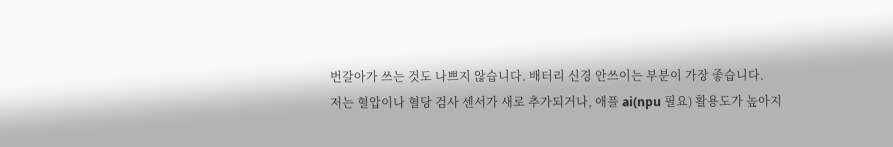번갈아가 쓰는 것도 나쁘지 않습니다. 배터리 신경 안쓰이는 부분이 가장 좋습니다.
저는 혈압이나 혈당 검사 센서가 새로 추가되거나, 애플 ai(npu 필요) 활용도가 높아지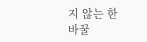지 않는 한 바꿀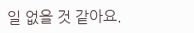일 없을 것 같아요.